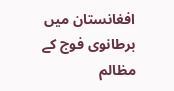افغانستان میں برطانوی فوج کے مظالم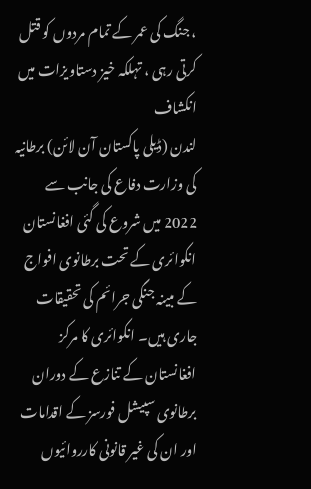، جنگ کی عمر کے تمام مردوں کو قتل کرتی رہی ، تہلکہ خیز دستاویزات میں انکشاف
لندن (ڈیلی پاکستان آن لائن) برطانیہ کی وزارت دفاع کی جانب سے 2022 میں شروع کی گئی افغانستان انکوائری کے تحت برطانوی افواج کے مبینہ جنگی جرائم کی تحقیقات جاری ہیں۔ انکوائری کا مرکز افغانستان کے تنازع کے دوران برطانوی سپیشل فورسز کے اقدامات اور ان کی غیر قانونی کارروائیوں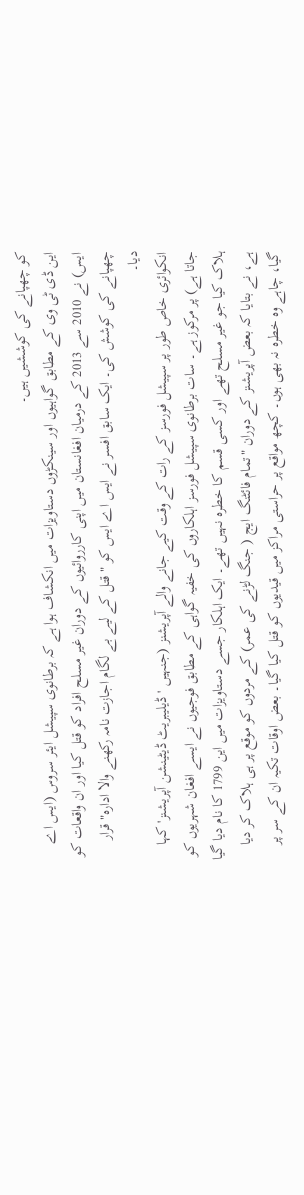کو چھپانے کی کوششیں ہیں۔
این ڈی ٹی وی کے مطابق گواہیوں اور سینکڑوں دستاویزات میں انکشاف ہوا ہے کہ برطانوی سپیشل ایئر سروس (ایس اے ایس) نے 2010 سے 2013 کے درمیان افغانستان میں اپنی کارروائیوں کے دوران غیر مسلح افراد کو قتل کیا اور ان واقعات کو چھپانے کی کوشش کی۔ ایک سابق افسر نے ایس اے ایس کو "قتل کے لیے بے لگام اجازت نامہ رکھنے والا ادارہ" قرار دیا۔
انکوائری خاص طور پر سپیشل فورسز کے رات کے وقت کیے جانے والے آپریشنز (جنہیں 'ڈیلیبریٹ ڈیٹینشن آپریشنز' کہا جاتا ہے) پر مرکوز ہے۔ سات برطانوی سپیشل فورسز اہلکاروں کی خفیہ گواہی کے مطابق فوجیوں نے ایسے افغان شہریوں کو ہلاک کیا جو غیر مسلح تھے اور کسی قسم کا خطرہ نہیں تھے۔ ایک اہلکار جسے دستاویزات میں این 1799 کا نام دیا گیا ہے، نے بتایا کہ بعض آپریشنز کے دوران "تمام فائٹنگ ایج ( جنگ لڑنے کی عمر) کے مردوں کو موقع پر ہی ہلاک کر دیا گیا، چاہے وہ خطرہ نہ بھی ہوں۔ کچھ مواقع پر حراستی مراکز میں قیدیوں کو قتل کیا گیا۔ بعض اوقات تکیہ ان کے سر پر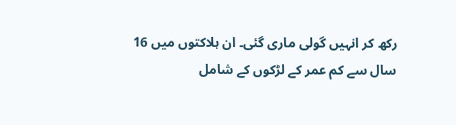رکھ کر انہیں گولی ماری گئی۔ ان ہلاکتوں میں 16 سال سے کم عمر کے لڑکوں کے شامل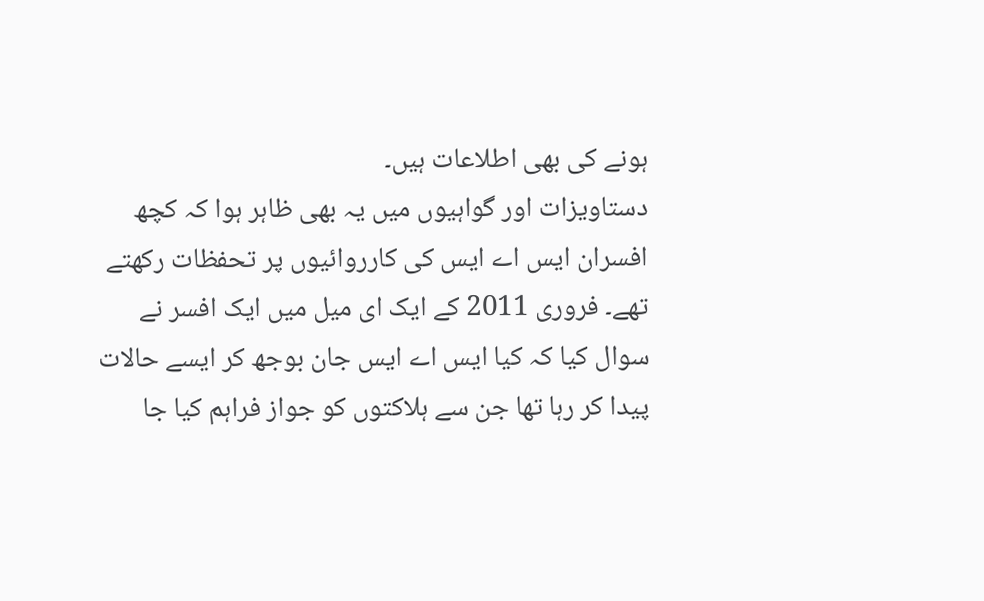ہونے کی بھی اطلاعات ہیں۔
دستاویزات اور گواہیوں میں یہ بھی ظاہر ہوا کہ کچھ افسران ایس اے ایس کی کارروائیوں پر تحفظات رکھتے تھے۔ فروری 2011 کے ایک ای میل میں ایک افسر نے سوال کیا کہ کیا ایس اے ایس جان بوجھ کر ایسے حالات پیدا کر رہا تھا جن سے ہلاکتوں کو جواز فراہم کیا جا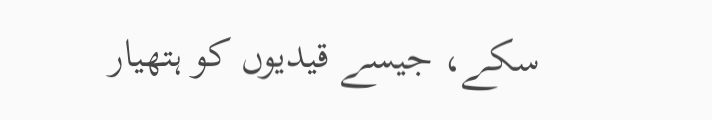سکے، جیسے قیدیوں کو ہتھیار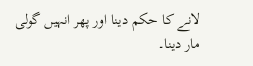لانے کا حکم دینا اور پھر انہیں گولی مار دینا۔